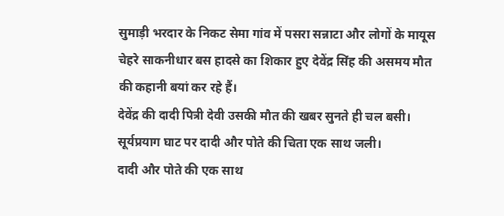सुमाड़ी भरदार के निकट सेमा गांव में पसरा सन्नाटा और लोगों के मायूस चेहरे साकनीधार बस हादसे का शिकार हुए देवेंद्र सिंह की असमय मौत की कहानी बयां कर रहे हैं।
देवेंद्र की दादी पित्री देवी उसकी मौत की खबर सुनते ही चल बसी। सूर्यप्रयाग घाट पर दादी और पोते की चिता एक साथ जली।
दादी और पोते की एक साथ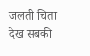जलती चिता देख सबकी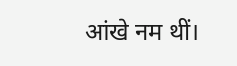आंखे नम थीं।